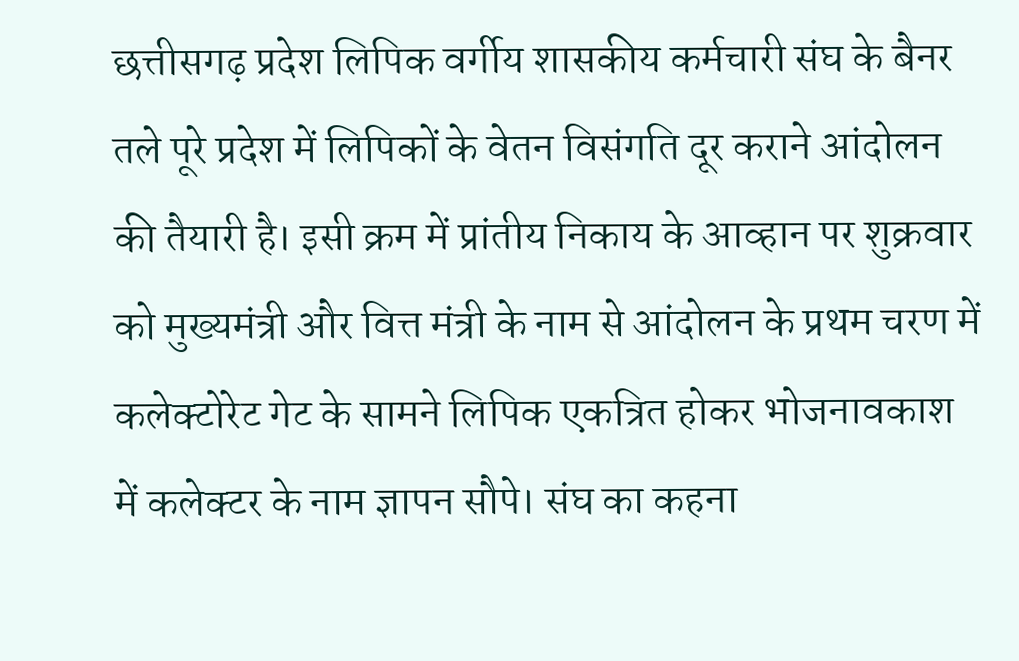छत्तीसगढ़ प्रदेश लिपिक वर्गीय शासकीय कर्मचारी संघ के बैनर तले पूरे प्रदेश में लिपिकों के वेतन विसंगति दूर कराने आंदोलन की तैयारी है। इसी क्रम में प्रांतीय निकाय के आव्हान पर शुक्रवार को मुख्यमंत्री और वित्त मंत्री के नाम से आंदोलन के प्रथम चरण में कलेक्टोरेट गेट के सामने लिपिक एकत्रित होकर भोजनावकाश में कलेक्टर के नाम ज्ञापन सौपे। संघ का कहना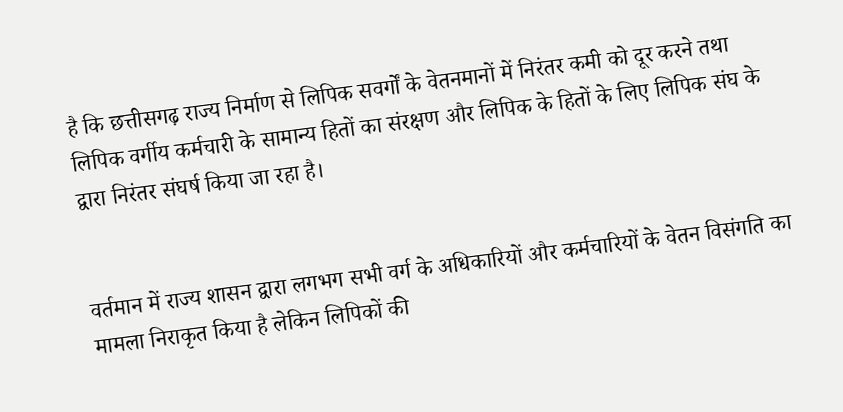है कि छत्तीसगढ़ राज्य निर्माण से लिपिक सवर्गों के वेतनमानों में निरंतर कमी को दूर करने तथा लिपिक वर्गीय कर्मचारी के सामान्य हितों का संरक्षण और लिपिक के हितों के लिए लिपिक संघ के द्वारा निरंतर संघर्ष किया जा रहा है।


वर्तमान में राज्य शासन द्वारा लगभग सभी वर्ग के अधिकारियों और कर्मचारियों के वेतन विसंगति का मामला निराकृत किया है लेकिन लिपिकों की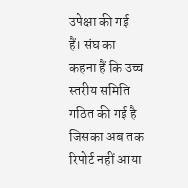उपेक्षा की गई हैं। संघ का कहना हैं कि उच्च स्तरीय समिति गठित की गई है जिसका अब तक रिपोर्ट नहीं आया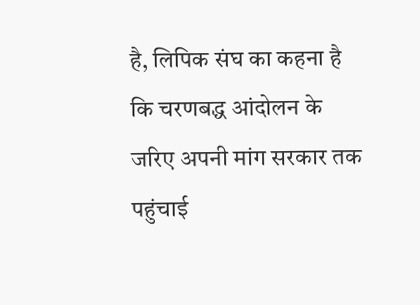है, लिपिक संघ का कहना है कि चरणबद्ध आंदोलन के जरिए अपनी मांग सरकार तक पहुंचाई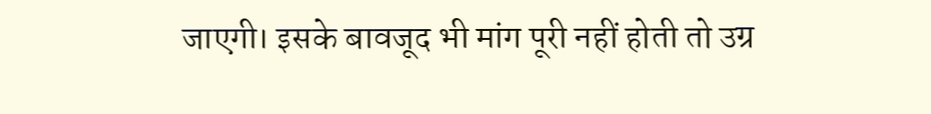जाएगी। इसके बावजूद भी मांग पूरी नहीं होती तो उग्र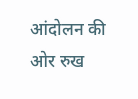आंदोलन की ओर रुख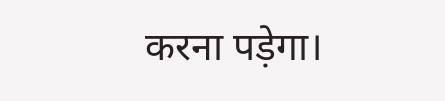करना पड़ेगा।